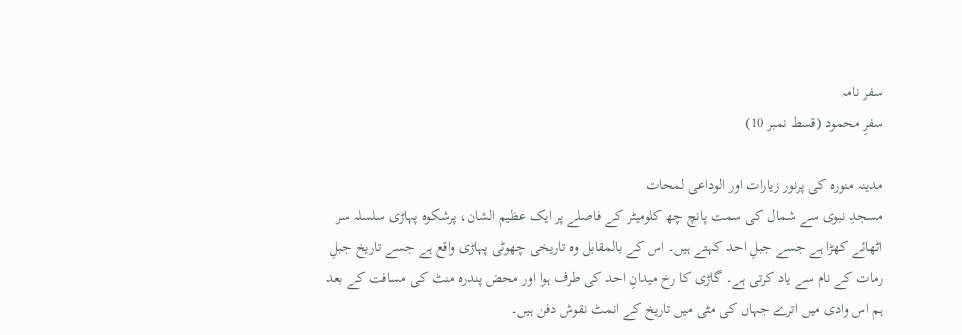سفر نامہ
سفرِ محمود (قسط نمبر 10)

مدینہ منورہ کی پرنور زیارات اور الوداعی لمحات
مسجدِ نبوی سے شمال کی سمت پانچ چھ کلومیٹر کے فاصلے پر ایک عظیم الشان، پرشکوہ پہاڑی سلسلہ سر اٹھائے کھڑا ہے جسے جبلِ احد کہتے ہیں۔ اس کے بالمقابل وہ تاریخی چھوٹی پہاڑی واقع ہے جسے تاریخ جبلِ رمات کے نام سے یاد کرتی ہے۔ گاڑی کا رخ میدانِ احد کی طرف ہوا اور محض پندرہ منٹ کی مسافت کے بعد ہم اس وادی میں اترے جہاں کی مٹی میں تاریخ کے انمٹ نقوش دفن ہیں۔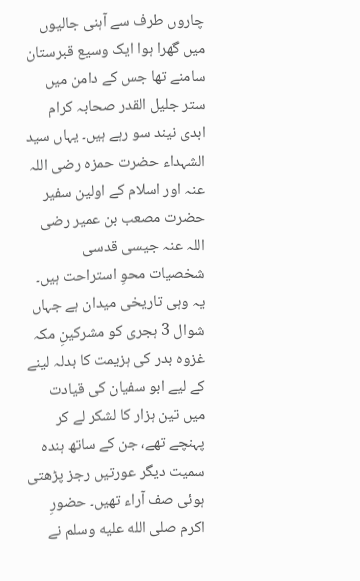چاروں طرف سے آہنی جالیوں میں گھرا ہوا ایک وسیع قبرستان سامنے تھا جس کے دامن میں ستر جلیل القدر صحابہ کرام ابدی نیند سو رہے ہیں۔ یہاں سید الشہداء حضرت حمزہ رضی اللہ عنہ اور اسلام کے اولین سفیر حضرت مصعب بن عمیر رضی اللہ عنہ جیسی قدسی شخصیات محوِ استراحت ہیں۔
یہ وہی تاریخی میدان ہے جہاں شوال 3 ہجری کو مشرکینِ مکہ غزوہ بدر کی ہزیمت کا بدلہ لینے کے لیے ابو سفیان کی قیادت میں تین ہزار کا لشکر لے کر پہنچے تھے، جن کے ساتھ ہندہ سمیت دیگر عورتیں رجز پڑھتی ہوئی صف آراء تھیں۔ حضورِ اکرم صلى الله عليه وسلم نے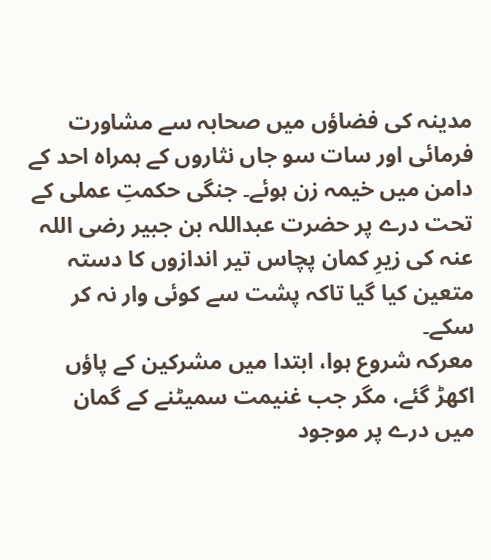مدینہ کی فضاؤں میں صحابہ سے مشاورت فرمائی اور سات سو جاں نثاروں کے ہمراہ احد کے دامن میں خیمہ زن ہوئے۔ جنگی حکمتِ عملی کے تحت درے پر حضرت عبداللہ بن جبیر رضی اللہ عنہ کی زیرِ کمان پچاس تیر اندازوں کا دستہ متعین کیا گیا تاکہ پشت سے کوئی وار نہ کر سکے۔
معرکہ شروع ہوا، ابتدا میں مشرکین کے پاؤں اکھڑ گئے، مگر جب غنیمت سمیٹنے کے گمان میں درے پر موجود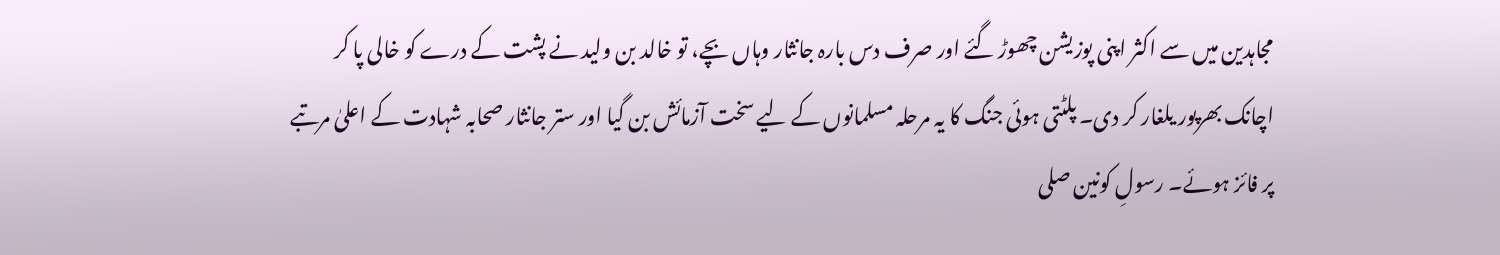مجاہدین میں سے اکثر اپنی پوزیشن چھوڑ گئے اور صرف دس بارہ جانثار وہاں بچے، تو خالد بن ولید نے پشت کے درے کو خالی پا کر اچانک بھرپور یلغار کر دی۔ پلٹتی ہوئی جنگ کا یہ مرحلہ مسلمانوں کے لیے سخت آزمائش بن گیا اور ستر جانثار صحابہ شہادت کے اعلیٰ مرتبے پر فائز ہوئے۔ رسولِ کونین صلى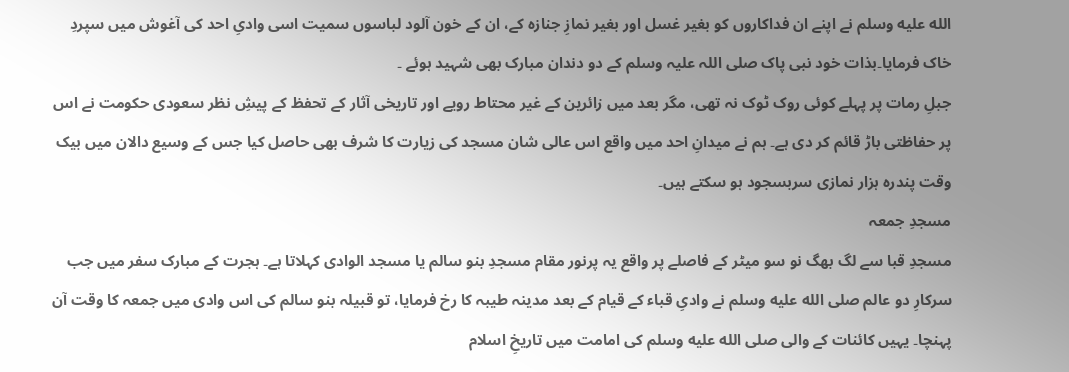الله عليه وسلم نے اپنے ان فداکاروں کو بغیر غسل اور بغیر نمازِ جنازہ کے، ان کے خون آلود لباسوں سمیت اسی وادیِ احد کی آغوش میں سپردِ خاک فرمایا۔بذات خود نبی پاک صلی اللہ علیہ وسلم کے دو دندان مبارک بھی شہید ہوئے ۔
جبلِ رمات پر پہلے کوئی روک ٹوک نہ تھی، مگر بعد میں زائرین کے غیر محتاط رویے اور تاریخی آثار کے تحفظ کے پیشِ نظر سعودی حکومت نے اس پر حفاظتی باڑ قائم کر دی ہے۔ ہم نے میدانِ احد میں واقع اس عالی شان مسجد کی زیارت کا شرف بھی حاصل کیا جس کے وسیع دالان میں بیک وقت پندرہ ہزار نمازی سربسجود ہو سکتے ہیں۔
مسجدِ جمعہ
مسجدِ قبا سے لگ بھگ نو سو میٹر کے فاصلے پر واقع یہ پرنور مقام مسجدِ بنو سالم یا مسجد الوادی کہلاتا ہے۔ ہجرت کے مبارک سفر میں جب سرکارِ دو عالم صلى الله عليه وسلم نے وادیِ قباء کے قیام کے بعد مدینہ طیبہ کا رخ فرمایا، تو قبیلہ بنو سالم کی اس وادی میں جمعہ کا وقت آن پہنچا۔ یہیں کائنات کے والی صلى الله عليه وسلم کی امامت میں تاریخِ اسلام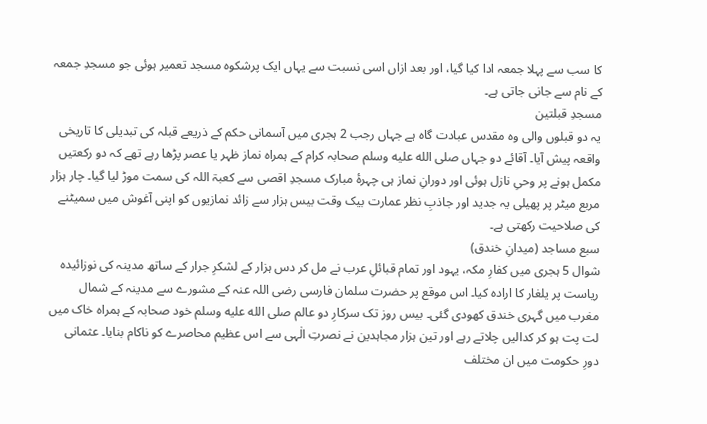کا سب سے پہلا جمعہ ادا کیا گیا، اور بعد ازاں اسی نسبت سے یہاں ایک پرشکوہ مسجد تعمیر ہوئی جو مسجدِ جمعہ کے نام سے جانی جاتی ہے۔
مسجدِ قبلتین
یہ دو قبلوں والی وہ مقدس عبادت گاہ ہے جہاں رجب 2 ہجری میں آسمانی حکم کے ذریعے قبلہ کی تبدیلی کا تاریخی واقعہ پیش آیا۔ آقائے دو جہاں صلى الله عليه وسلم صحابہ کرام کے ہمراہ نماز ظہر یا عصر پڑھا رہے تھے کہ دو رکعتیں مکمل ہونے پر وحیِ نازل ہوئی اور دورانِ نماز ہی چہرۂ مبارک مسجدِ اقصی سے کعبۃ اللہ کی سمت موڑ لیا گیا۔ چار ہزار مربع میٹر پر پھیلی یہ جدید اور جاذبِ نظر عمارت بیک وقت بیس ہزار سے زائد نمازیوں کو اپنی آغوش میں سمیٹنے کی صلاحیت رکھتی ہے۔
سبع مساجد (میدانِ خندق)
شوال 5 ہجری میں کفارِ مکہ، یہود اور تمام قبائلِ عرب نے مل کر دس ہزار کے لشکرِ جرار کے ساتھ مدینہ کی نوزائیدہ ریاست پر یلغار کا ارادہ کیا۔ اس موقع پر حضرت سلمان فارسی رضی اللہ عنہ کے مشورے سے مدینہ کے شمال مغرب میں گہری خندق کھودی گئی۔ بیس روز تک سرکارِ دو عالم صلى الله عليه وسلم خود صحابہ کے ہمراہ خاک میں لت پت ہو کر کدالیں چلاتے رہے اور تین ہزار مجاہدین نے نصرتِ الٰہی سے اس عظیم محاصرے کو ناکام بنایا۔ عثمانی دورِ حکومت میں ان مختلف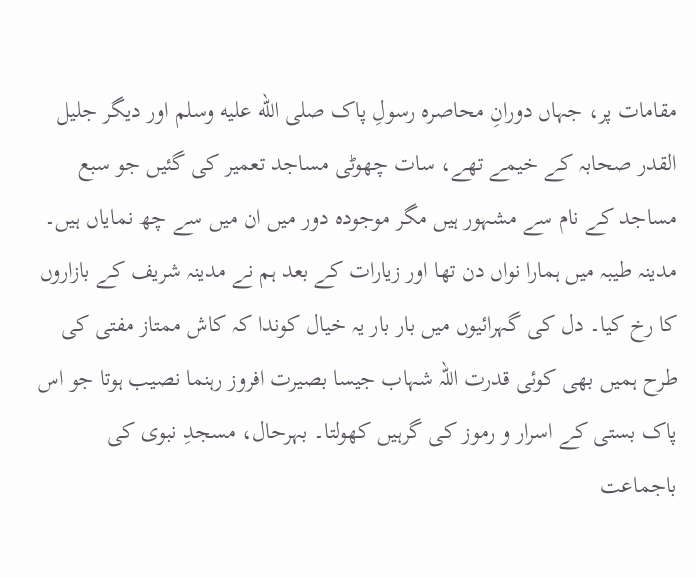مقامات پر، جہاں دورانِ محاصرہ رسولِ پاک صلى الله عليه وسلم اور دیگر جلیل القدر صحابہ کے خیمے تھے، سات چھوٹی مساجد تعمیر کی گئیں جو سبع مساجد کے نام سے مشہور ہیں مگر موجودہ دور میں ان میں سے چھ نمایاں ہیں۔
مدینہ طیبہ میں ہمارا نواں دن تھا اور زیارات کے بعد ہم نے مدینہ شریف کے بازاروں کا رخ کیا۔ دل کی گہرائیوں میں بار بار یہ خیال کوندا کہ کاش ممتاز مفتی کی طرح ہمیں بھی کوئی قدرت اللہ شہاب جیسا بصیرت افروز رہنما نصیب ہوتا جو اس پاک بستی کے اسرار و رموز کی گرہیں کھولتا۔ بہرحال، مسجدِ نبوی کی باجماعت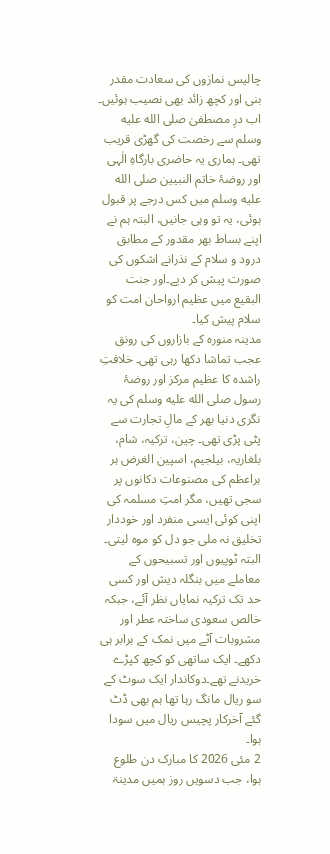چالیس نمازوں کی سعادت مقدر بنی اور کچھ زائد بھی نصیب ہوئیں۔ اب درِ مصطفیٰ صلى الله عليه وسلم سے رخصت کی گھڑی قریب تھی۔ ہماری یہ حاضری بارگاہِ الٰہی اور روضۂ خاتم النبیین صلى الله عليه وسلم میں کس درجے پر قبول ہوئی، یہ تو وہی جانیں، البتہ ہم نے اپنے بساط بھر مقدور کے مطابق درود و سلام کے نذرانے اشکوں کی صورت پیش کر دیے۔اور جنت البقیع میں عظیم ارواحان امت کو سلام پیش کیا۔
مدینہ منورہ کے بازاروں کی رونق عجب تماشا دکھا رہی تھی۔ خلافتِ راشدہ کا عظیم مرکز اور روضۂ رسول صلى الله عليه وسلم کی یہ نگری دنیا بھر کے مالِ تجارت سے پٹی پڑی تھی۔ چین، ترکیہ، شام، بلغاریہ، بیلجیم، اسپین الغرض ہر براعظم کی مصنوعات دکانوں پر سجی تھیں، مگر امتِ مسلمہ کی اپنی کوئی ایسی منفرد اور خوددار تخلیق نہ ملی جو دل کو موہ لیتی۔ البتہ ٹوپیوں اور تسبیحوں کے معاملے میں بنگلہ دیش اور کسی حد تک ترکیہ نمایاں نظر آئے، جبکہ خالص سعودی ساختہ عطر اور مشروبات آٹے میں نمک کے برابر ہی دکھے۔ ایک ساتھی کو کچھ کپڑے خریدنے تھے۔دوکاندار ایک سوٹ کے سو ریال مانگ رہا تھا ہم بھی ڈٹ گئے آخرکار پچیس ریال میں سودا ہوا۔
2 مئی 2026 کا مبارک دن طلوع ہوا، جب دسویں روز ہمیں مدینۃ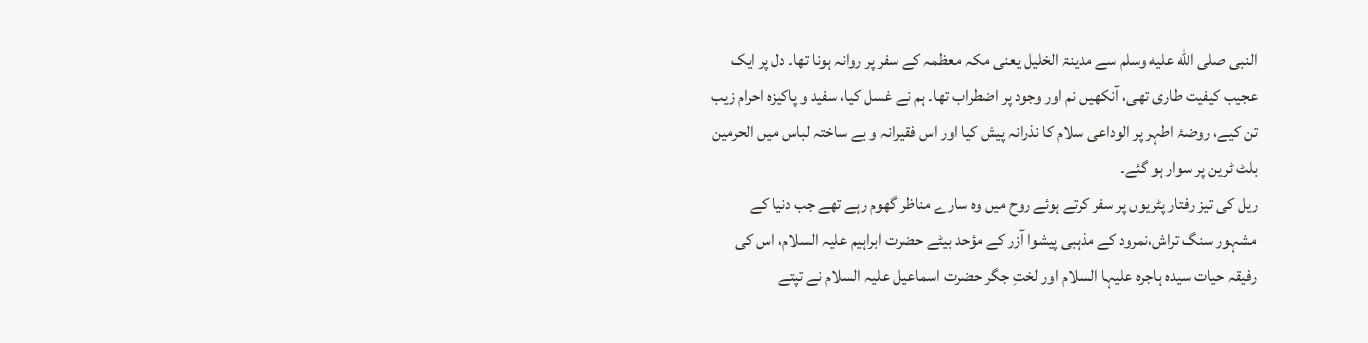النبی صلى الله عليه وسلم سے مدینۃ الخلیل یعنی مکہ معظمہ کے سفر پر روانہ ہونا تھا۔ دل پر ایک عجیب کیفیت طاری تھی، آنکھیں نم اور وجود پر اضطراب تھا۔ ہم نے غسل کیا، سفید و پاکیزہ احرام زیب تن کیے، روضۂ اطہر پر الوداعی سلام کا نذرانہ پیش کیا اور اس فقیرانہ و بے ساختہ لباس میں الحرمین بلٹ ٹرین پر سوار ہو گئے۔
ریل کی تیز رفتار پٹریوں پر سفر کرتے ہوئے روح میں وہ سارے مناظر گھوم رہے تھے جب دنیا کے مشہور سنگ تراش،نمرود کے مذہبی پیشوا آزر کے مؤحد بیٹے حضرت ابراہیم علیہ السلام، اس کی رفیقہ حیات سیدہ ہاجرہ علیہا السلام اور لختِ جگر حضرت اسماعیل علیہ السلام نے تپتے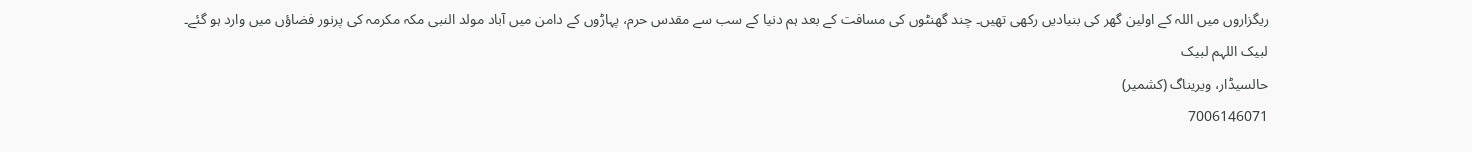ریگزاروں میں اللہ کے اولین گھر کی بنیادیں رکھی تھیں۔ چند گھنٹوں کی مسافت کے بعد ہم دنیا کے سب سے مقدس حرم، پہاڑوں کے دامن میں آباد مولد النبی مکہ مکرمہ کی پرنور فضاؤں میں وارد ہو گئے۔
لبیک اللہم لبیک
حالسیڈار، ویریناگ (کشمیر)
7006146071